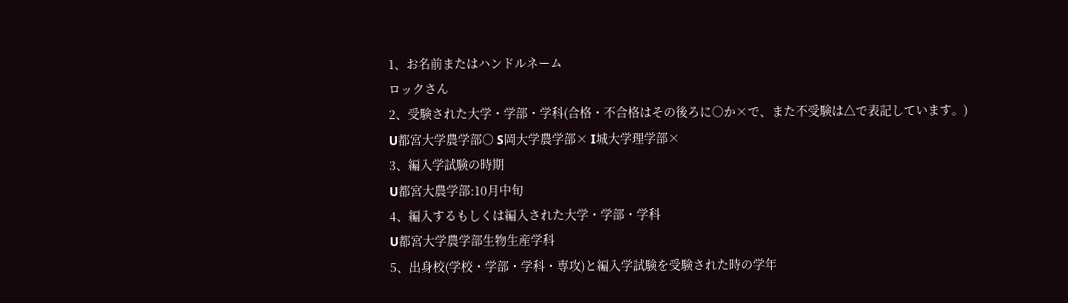1、お名前またはハンドルネーム
ロックさん
2、受験された大学・学部・学科(合格・不合格はその後ろに○か×で、また不受験は△で表記しています。)
U都宮大学農学部○ S岡大学農学部× I城大学理学部×
3、編入学試験の時期
U都宮大農学部:10月中旬
4、編入するもしくは編入された大学・学部・学科
U都宮大学農学部生物生産学科
5、出身校(学校・学部・学科・専攻)と編入学試験を受験された時の学年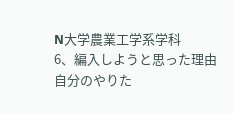N大学農業工学系学科
6、編入しようと思った理由
自分のやりた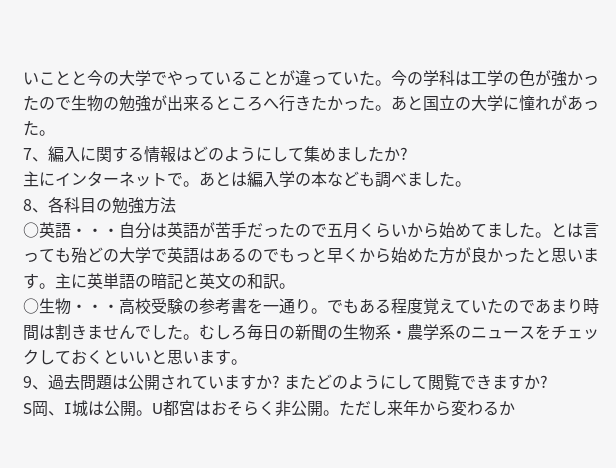いことと今の大学でやっていることが違っていた。今の学科は工学の色が強かったので生物の勉強が出来るところへ行きたかった。あと国立の大学に憧れがあった。
7、編入に関する情報はどのようにして集めましたか?
主にインターネットで。あとは編入学の本なども調べました。
8、各科目の勉強方法
○英語・・・自分は英語が苦手だったので五月くらいから始めてました。とは言っても殆どの大学で英語はあるのでもっと早くから始めた方が良かったと思います。主に英単語の暗記と英文の和訳。
○生物・・・高校受験の参考書を一通り。でもある程度覚えていたのであまり時間は割きませんでした。むしろ毎日の新聞の生物系・農学系のニュースをチェックしておくといいと思います。
9、過去問題は公開されていますか? またどのようにして閲覧できますか?
S岡、I城は公開。U都宮はおそらく非公開。ただし来年から変わるか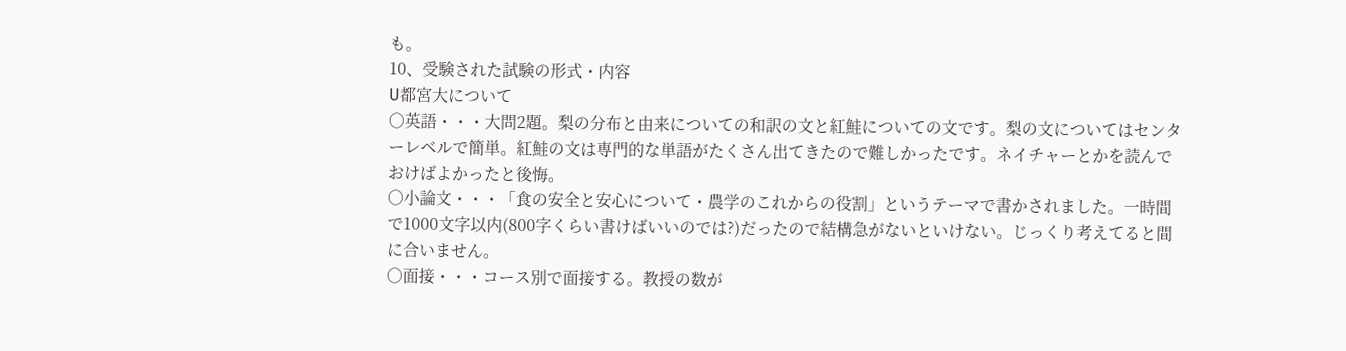も。
10、受験された試験の形式・内容
U都宮大について
○英語・・・大問2題。梨の分布と由来についての和訳の文と紅鮭についての文です。梨の文についてはセンターレベルで簡単。紅鮭の文は専門的な単語がたくさん出てきたので難しかったです。ネイチャーとかを読んでおけばよかったと後悔。
○小論文・・・「食の安全と安心について・農学のこれからの役割」というテーマで書かされました。一時間で1000文字以内(800字くらい書けばいいのでは?)だったので結構急がないといけない。じっくり考えてると間に合いません。
○面接・・・コース別で面接する。教授の数が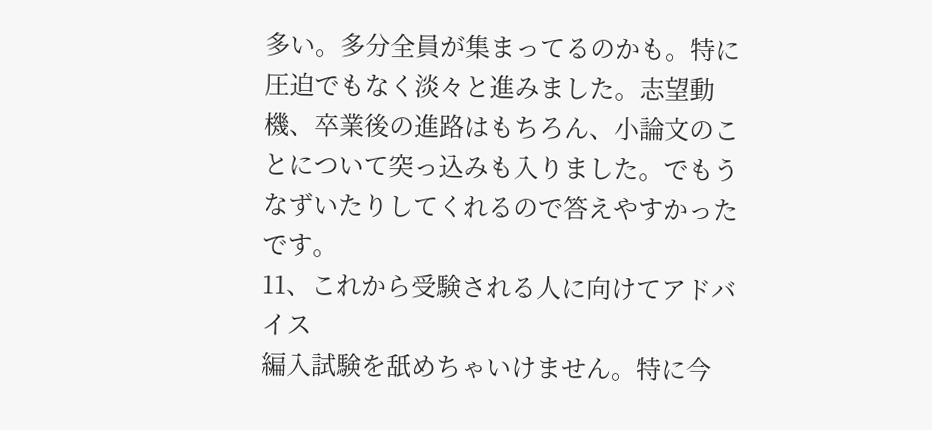多い。多分全員が集まってるのかも。特に圧迫でもなく淡々と進みました。志望動機、卒業後の進路はもちろん、小論文のことについて突っ込みも入りました。でもうなずいたりしてくれるので答えやすかったです。
11、これから受験される人に向けてアドバイス
編入試験を舐めちゃいけません。特に今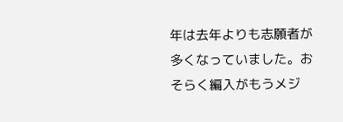年は去年よりも志願者が多くなっていました。おそらく編入がもうメジ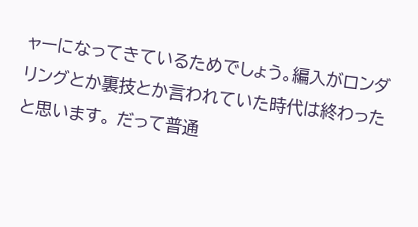ャーになってきているためでしょう。編入がロンダリングとか裏技とか言われていた時代は終わったと思います。 だって普通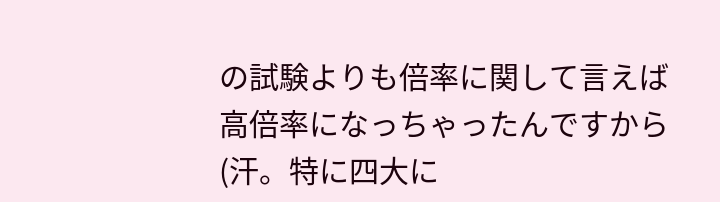の試験よりも倍率に関して言えば高倍率になっちゃったんですから(汗。特に四大に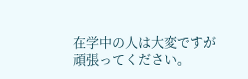在学中の人は大変ですが頑張ってください。